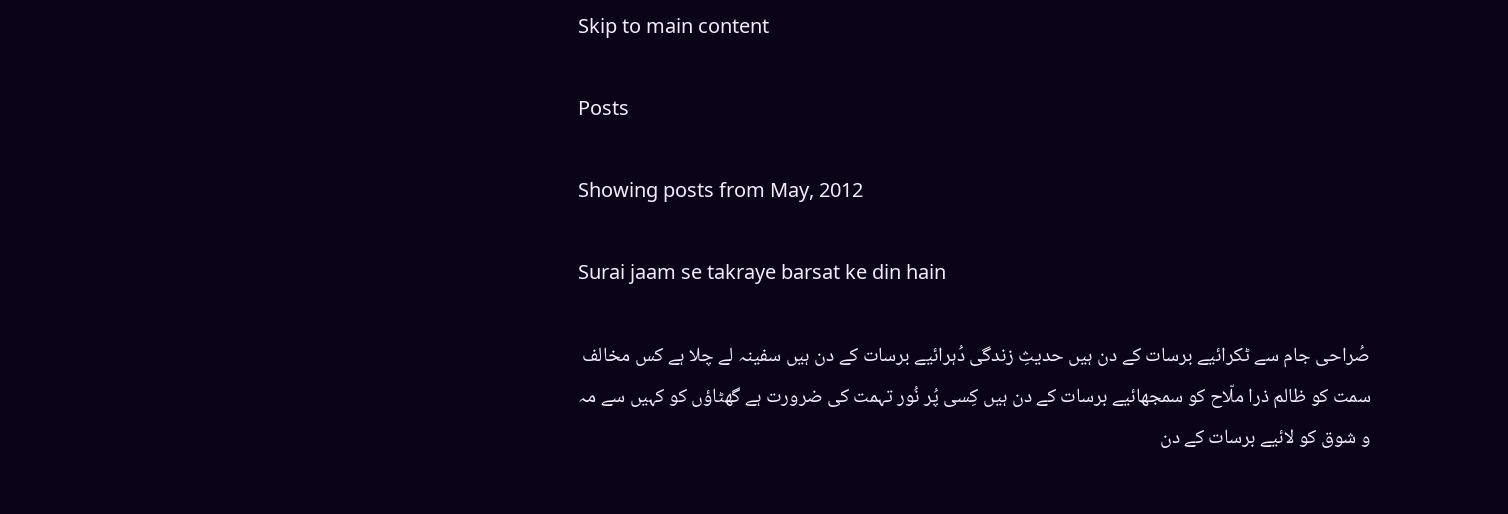Skip to main content

Posts

Showing posts from May, 2012

Surai jaam se takraye barsat ke din hain

صُراحی جام سے ٹکرائیے برسات کے دن ہیں حدیثِ زندگی دُہرائیے برسات کے دن ہیں سفینہ لے چلا ہے کس مخالف سمت کو ظالم ذرا ملّاح کو سمجھائیے برسات کے دن ہیں کِسی پُر نُور تہمت کی ضرورت ہے گھٹاؤں کو کہیں سے مہ و شوق کو لائیے برسات کے دن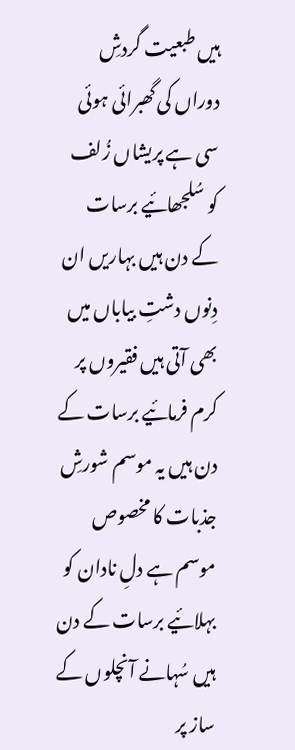ہیں طبعیت گردشِ دوراں کی گھبرائی ہوئی سی ہے پریشاں زُلف کو سُلجھائیے برسات کے دن ہیں بہاریں ان دِنوں دشتِ بیاباں میں بھی آتی ہیں فقیروں پر کرم فرمائیے برسات کے دن ہیں یہ موسم شورشِ جذبات کا مخصوص موسم ہے دلِ نادان کو بہلائیے برسات کے دن ہیں سُہانے آنچلوں کے ساز پر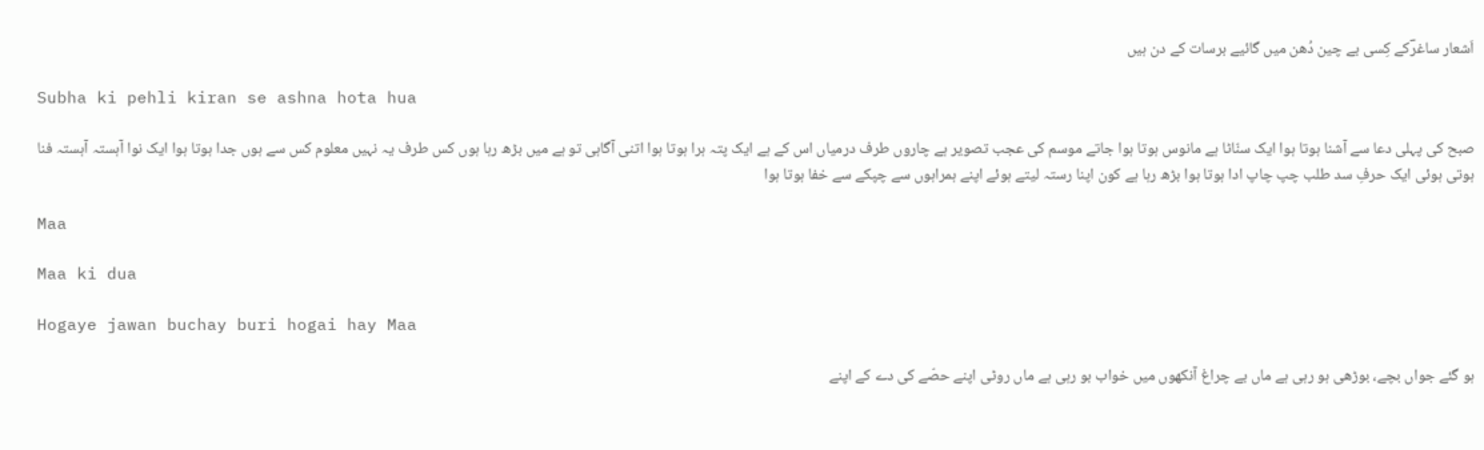اَشعار ساغرؔکے کِسی بے چین دُھن میں گائیے برسات کے دن ہیں

Subha ki pehli kiran se ashna hota hua

صبح کی پہلی دعا سے آشنا ہوتا ہوا ایک سنّاٹا ہے مانوس ہوتا ہوا جاتے موسم کی عجب تصویر ہے چاروں طرف درمیاں اس کے ہے ایک پتہ ہرا ہوتا ہوا اتنی آگاہی تو ہے میں بڑھ رہا ہوں کس طرف یہ نہیں معلوم کس سے ہوں جدا ہوتا ہوا ایک نوا آہستہ آہستہ فنا ہوتی ہوئی ایک حرفِ سد طلب چپ چاپ ادا ہوتا ہوا بڑھ رہا ہے کون اپنا رستہ لیتے ہوئے اپنے ہمراہوں سے چپکے سے خفا ہوتا ہوا

Maa

Maa ki dua

Hogaye jawan buchay buri hogai hay Maa

ہو گئے جواں بچے، بوڑھی ہو رہی ہے ماں بے چراغ آنکھوں میں خواب بو رہی ہے ماں روٹی اپنے حصّے کی دے کے اپنے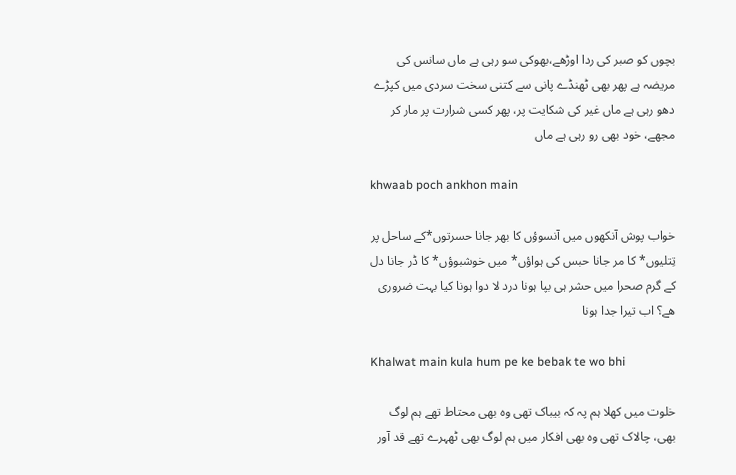بچوں کو صبر کی ردا اوڑھے،بھوکی سو رہی ہے ماں سانس کی مریضہ ہے پھر بھی ٹھنڈے پانی سے کتنی سخت سردی میں کپڑے دھو رہی ہے ماں غیر کی شکایت پر، پھر کسی شرارت پر مار کر مجھے، خود بھی رو رہی ہے ماں

khwaab poch ankhon main

خواب پوش آنکھوں میں آنسوؤں کا بھر جانا حسرتوں*کے ساحل پر تِتلیوں* کا مر جانا حبس کی ہواؤں* میں خوشبوؤں* کا ڈر جانا دل کے گرم صحرا میں حشر ہی بپا ہونا درد لا دوا ہونا کیا بہت ضروری ھے؟ اب تیرا جدا ہونا

Khalwat main kula hum pe ke bebak te wo bhi

خلوت میں کھلا ہم پہ کہ بیباک تھی وہ بھی محتاط تھے ہم لوگ بھی، چالاک تھی وہ بھی افکار میں ہم لوگ بھی ٹھہرے تھے قد آور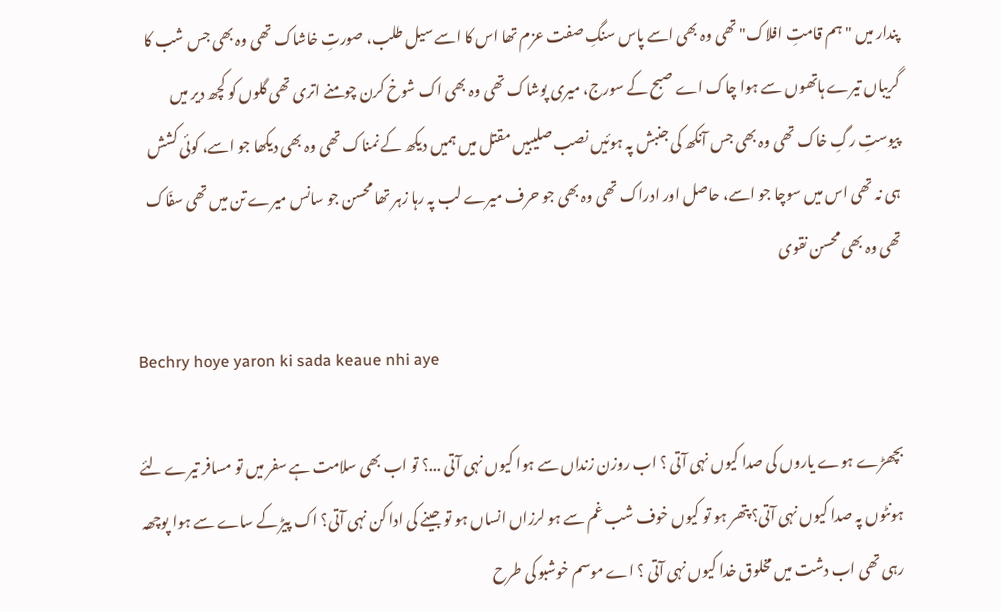پندار میں "ہم قامتِ افلاک" تھی وہ بھی اسے پاس سنگِ صفت عزم تھا اس کا اسے سیل طلب، صورتِ خاشاک تھی وہ بھی جس شب کا گریباں تیرے ہاتھوں سے ہوا چاک اے صبح کے سورج، میری پوشاک تھی وہ بھی اک شوخ کرن چومنے اتری تھی گلوں کو کچھ دیر میں پیوستِ رگِ خاک تھی وہ بھی جس آنکھ کی جنبش پہ ہوئیں نصب صلیبیں مقتل میں ہمیں دیکھ کے نمناک تھی وہ بھی دیکھا جو اسے، کوئی کشش ہی نہ تھی اس میں سوچا جو اسے، حاصل اور ادراک تھی وہ بھی جو حرف میرے لب پہ رہا زہر تھا محسن جو سانس میرے تن میں تھی سفّاک تھی وہ بھی محسن نقوی

Bechry hoye yaron ki sada keaue nhi aye

بچھڑے ہوے یاروں کی صدا کیوں نہی آتی ؟ اب روزن زنداں سے ہوا کیوں نہی آتی ...؟ تو اب بھی سلامت ہے سفر میں تو مسافر تیرے لئے ہونٹوں پہ صدا کیوں نہی آتی؟ پتھر ہو تو کیوں خوف شب غم سے ہو لرزاں انساں ہو تو جینے کی ادا کن نہی آتی؟ اک پیڑ کے ساے سے ہوا پوچھہ رہی تھی اب دشت میں مخلوق خدا کیوں نہی آتی ؟ اے موسم خوشبو کی طرح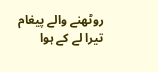روٹھنے والے پیغام تیرا لے کے ہوا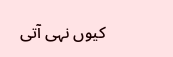کیوں نہی آتی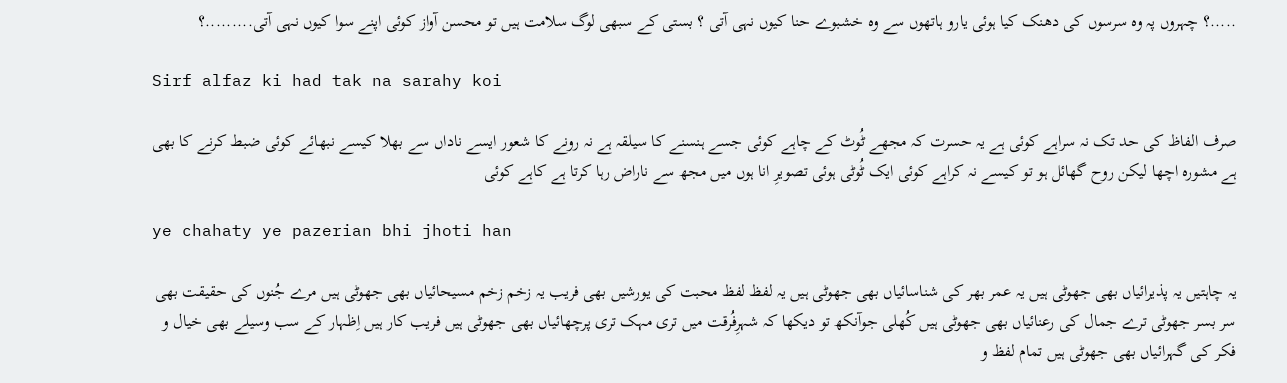.....؟ چہروں پہ وہ سرسوں کی دھنک کیا ہوئی یارو ہاتھوں سے وہ خشبوے حنا کیوں نہی آتی ؟ بستی کے سبھی لوگ سلامت ہیں تو محسن آواز کوئی اپنے سوا کیوں نہی آتی.........؟

Sirf alfaz ki had tak na sarahy koi

صرف الفاظ کی حد تک نہ سراہے کوئی ہے یہ حسرت کہ مجھے ٹُوٹ کے چاہے کوئی جسے ہنسنے کا سیلقہ ہے نہ رونے کا شعور ایسے ناداں سے بھلا کیسے نبھائے کوئی ضبط کرنے کا بھی ہے مشورہ اچھا لیکن روح گھائل ہو تو کیسے نہ کراہے کوئی ایک ٹُوٹی ہوئی تصویرِ انا ہوں میں مجھ سے ناراض رہا کرتا ہے کاہے کوئی

ye chahaty ye pazerian bhi jhoti han

یہ چاہتیں یہ پذیرائیاں بھی جھوٹی ہیں یہ عمر بھر کی شناسائیاں بھی جھوٹی ہیں یہ لفظ لفظ محبت کی یورشیں بھی فریب یہ زخم زخم مسیحائیاں بھی جھوٹی ہیں مرے جُنوں کی حقیقت بھی سر بسر جھوٹی ترے جمال کی رعنائیاں بھی جھوٹی ہیں کُھلی جوآنکھ تو دیکھا کہ شہرِفُرقت میں تری مہک تری پرچھائیاں بھی جھوٹی ہیں فریب کار ہیں اِظہار کے سب وسیلے بھی خیال و فکر کی گہرائیاں بھی جھوٹی ہیں تمام لفظ و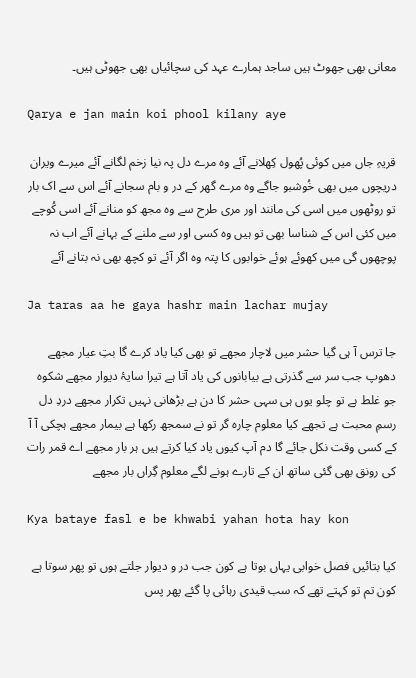معانی بھی جھوٹ ہیں ساجد ہمارے عہد کی سچائیاں بھی جھوٹی ہیں۔

Qarya e jan main koi phool kilany aye

قریہِ جاں میں کوئی پُھول کِھلانے آئے وہ مرے دل پہ نیا زخم لگانے آئے میرے ویران دریچوں میں بھی خُوشبو جاگے وہ مرے گھر کے در و بام سجانے آئے اس سے اک بار تو روٹھوں میں اسی کی مانند اور مری طرح سے وہ مجھ کو منانے آئے اسی کُوچے میں کئی اس کے شناسا بھی تو ہیں وہ کسی اور سے ملنے کے بہانے آئے اب نہ پوچھوں گی میں کھوئے ہوئے خوابوں کا پتہ وہ اگر آئے تو کچھ بھی نہ بتانے آئے

Ja taras aa he gaya hashr main lachar mujay

جا ترس آ ہی گیا حشر میں لاچار مجھے تو بھی کیا یاد کرے گا بتِ عیار مجھے دھوپ جب سر سے گذرتی ہے بیابانوں کی یاد آتا ہے تیرا سایۂ دیوار مجھے شکوہ جو غلط ہے تو چلو یوں ہی سہی حشر کا دن ہے بڑھانی نہیں تکرار مجھے دردِ دل رسمِ محبت ہے تجھے کیا معلوم چارہ گر تو نے سمجھ رکھا ہے بیمار مجھے ہچکی آ آ کے کسی وقت نکل جائے گا دم آپ کیوں یاد کیا کرتے ہیں ہر بار مجھے اے قمر رات کی رونق بھی گئی ساتھ ان کے تارے ہونے لگے معلوم گِراں بار مجھے

Kya bataye fasl e be khwabi yahan hota hay kon

کیا بتائیں فصل خوابی یہاں بوتا ہے کون جب در و دیوار جلتے ہوں تو پھر سوتا ہے کون تم تو کہتے تھے کہ سب قیدی رہائی پا گئے پھر پس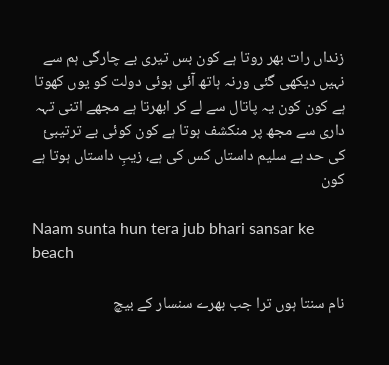زنداں رات بھر روتا ہے کون بس تیری بے چارگی ہم سے نہیں دیکھی گئی ورنہ ہاتھ آئی ہوئی دولت کو یوں کھوتا ہے کون کون یہ پاتال سے لے کر ابھرتا ہے مجھے اتنی تہہ داری سے مجھ پر منکشف ہوتا ہے کون کوئی بے ترتیبیٔ کی حد ہے سلیم داستاں کس کی ہے، زیبِ داستاں ہوتا ہے کون

Naam sunta hun tera jub bhari sansar ke beach

نام سنتا ہوں ترا جب بھرے سنسار کے بیچ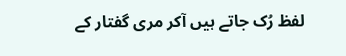لفظ رُک جاتے ہیں آکر مری گفتار کے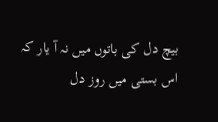بیچ دل کی باتوں میں نہ آ یار کہ اس بستی میں روز دل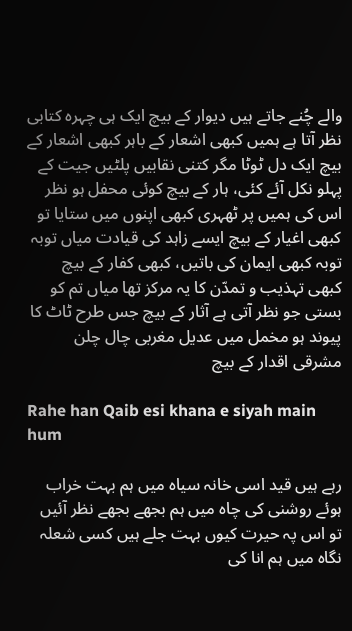والے چُنے جاتے ہیں دیوار کے بیچ ایک ہی چہرہ کتابی نظر آتا ہے ہمیں کبھی اشعار کے باہر کبھی اشعار کے بیچ ایک دل ٹوٹا مگر کتنی نقابیں پلٹیں جیت کے پہلو نکل آئے کئی، ہار کے بیچ کوئی محفل ہو نظر اس کی ہمیں پر ٹھہری کبھی اپنوں میں ستایا تو کبھی اغیار کے بیچ ایسے زاہد کی قیادت میاں توبہ توبہ کبھی ایمان کی باتیں، کبھی کفار کے بیچ کبھی تہذیب و تمدّن کا یہ مرکز تھا میاں تم کو بستی جو نظر آتی ہے آثار کے بیچ جس طرح ٹاٹ کا پیوند ہو مخمل میں عدیل مغربی چال چلن مشرقی اقدار کے بیچ

Rahe han Qaib esi khana e siyah main hum

رہے ہیں قید اسی خانہ سیاہ میں ہم بہت خراب ہوئے روشنی کی چاہ میں ہم بجھے بجھے نظر آئیں تو اس پہ حیرت کیوں بہت جلے ہیں کسی شعلہ نگاہ میں ہم انا کی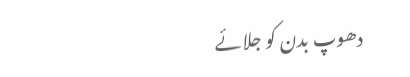دھوپ بدن کو جلائے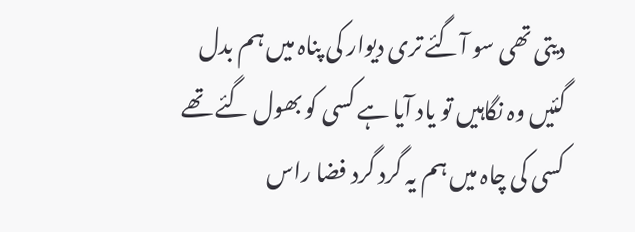دیتی تھی سو آگئے تری دیوار کی پناہ میں ہم بدل گئیں وہ نگاہیں تو یاد آیا ہے کسی کو بھول گئے تھے کسی کی چاہ میں ہم یہ گرد گرد فضا راس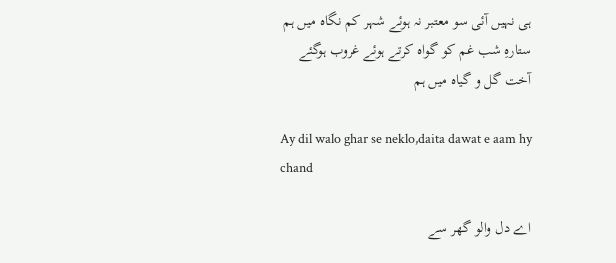ہی نہیں آئی سو معتبر نہ ہوئے شہر کم نگاہ میں ہم ستارہِ شب غم کو گواہ کرتے ہوئے غروب ہوگئے آخت گل و گیاہ میں ہم

Ay dil walo ghar se neklo,daita dawat e aam hy chand

اے دل والو گھر سے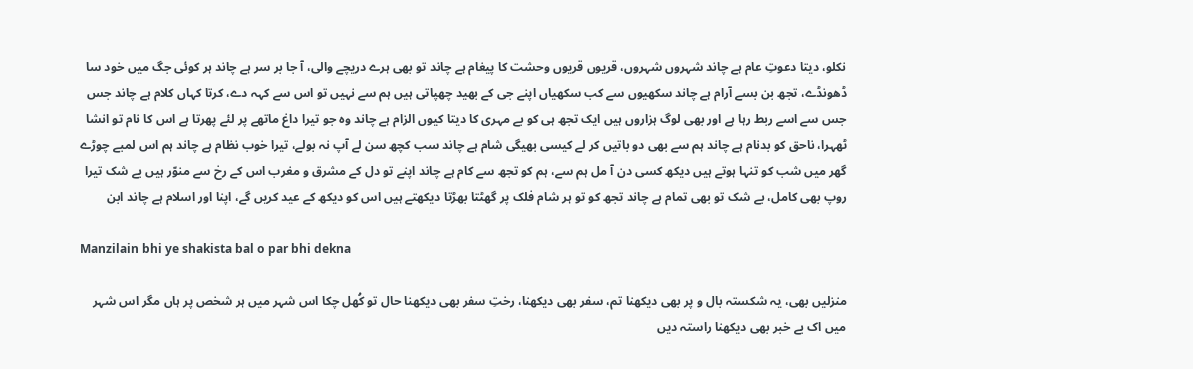نکلو، دیتا دعوتِ عام ہے چاند شہروں شہروں، قریوں قریوں وحشت کا پیغام ہے چاند تو بھی ہرے دریچے والی، آ جا بر سر ہے چاند ہر کوئی جگ میں خود سا ڈھونڈے، تجھ بن بسے آرام ہے چاند سکھیوں سے کب سکھیاں اپنے جی کے بھید چھپاتی ہیں ہم سے نہیں تو اس سے کہہ دے، کرتا کہاں کلام ہے چاند جس جس سے اسے ربط رہا ہے اور بھی لوگ ہزاروں ہیں ایک تجھ ہی کو بے مہری کا دیتا کیوں الزام ہے چاند وہ جو تیرا داغ ماتھے پر لئے پھرتا ہے اس کا نام تو انشا ٹھہرا، ناحق کو بدنام ہے چاند ہم سے بھی دو باتیں کر لے کیسی بھیگی شام ہے چاند سب کچھ سن لے آپ نہ بولے، تیرا خوب نظام ہے چاند ہم اس لمبے چوڑے گھر میں شب کو تنہا ہوتے ہیں دیکھ کسی دن آ مل ہم سے، ہم کو تجھ سے کام ہے چاند اپنے تو دل کے مشرق و مغرب اس کے رخ سے منوّر ہیں بے شک تیرا روپ بھی کامل، بے شک تو بھی تمام ہے چاند تجھ کو تو ہر شام فلک پر گھٹتا بھڑتا دیکھتے ہیں اس کو دیکھ کے عید کریں گے، اپنا اور اسلام ہے چاند ابن

Manzilain bhi ye shakista bal o par bhi dekna

منزلیں بھی، یہ شکستہ بال و پر بھی دیکھنا تم، سفر بھی دیکھنا، رختِ سفر بھی دیکھنا حال تو کُھل چکا اس شہر میں ہر شخص پر ہاں مگر اس شہر میں اک بے خبر بھی دیکھنا راستہ دیں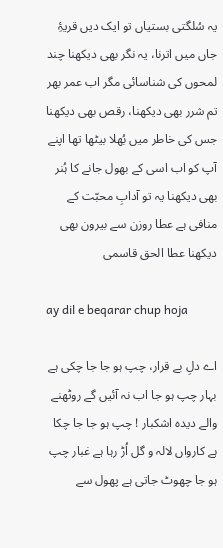یہ سُلگتی بستیاں تو ایک دیں قریۂِ جاں میں اترنا، یہ نگر بھی دیکھنا چند لمحوں کی شناسائی مگر اب عمر بھر تم شرر بھی دیکھنا، رقص بھی دیکھنا جس کی خاطر میں بُھلا بیٹھا تھا اپنے آپ کو اب اسی کے بھول جانے کا ہُنر بھی دیکھنا یہ تو آدابِ محبّت کے منافی ہے عطا روزن سے بیرون بھی دیکھنا عطا الحق قاسمی

ay dil e beqarar chup hoja

اے دلِ بے قرار، چپ ہو جا جا چکی ہے بہار چپ ہو جا اب نہ آئیں گے روٹھنے والے دیدہ اشکبار ! چپ ہو جا جا چکا ہے کارواں لالہ و گل اُڑ رہا ہے غبار چپ ہو جا چھوٹ جاتی ہے پھول سے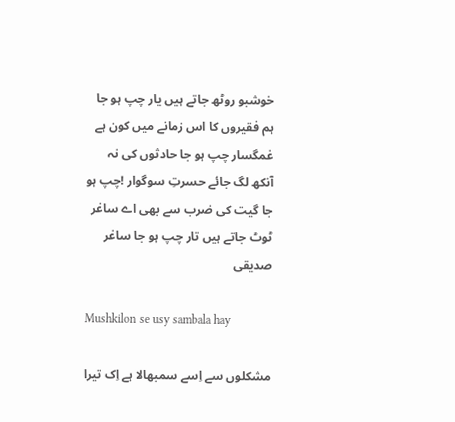خوشبو روٹھ جاتے ہیں یار چپ ہو جا ہم فقیروں کا اس زمانے میں کون ہے غمگسار چپ ہو جا حادثوں کی نہ آنکھ لگ جائے حسرتِ سوگوار !چپ ہو جا گیت کی ضرب سے بھی اے ساغر ٹوٹ جاتے ہیں تار چپ ہو جا ساغر صدیقی

Mushkilon se usy sambala hay

مشکلوں سے اِسے سمبھالا ہے اِک تیرا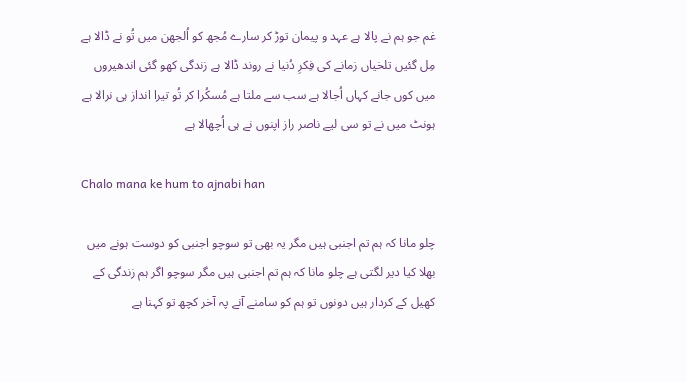غم جو ہم نے پالا ہے عہد و پیمان توڑ کر سارے مُجھ کو اُلجھن میں تُو نے ڈالا ہے مِل گئیں تلخیاں زمانے کی فِکرِ دُنیا نے روند ڈالا ہے زندگی کھو گئی اندھیروں میں کوں جانے کہاں اُجالا ہے سب سے ملتا ہے مُسکُرا کر تُو تیرا انداز ہی نرالا ہے ہونٹ میں نے تو سی لیے ناصر راز اپنوں نے ہی اُچھالا ہے

Chalo mana ke hum to ajnabi han

چلو مانا کہ ہم تم اجنبی ہیں مگر یہ بھی تو سوچو اجنبی کو دوست ہونے میں بھلا کیا دیر لگتی ہے چلو مانا کہ ہم تم اجنبی ہیں مگر سوچو اگر ہم زندگی کے کھیل کے کردار ہیں دونوں تو ہم کو سامنے آنے پہ آخر کچھ تو کہنا ہے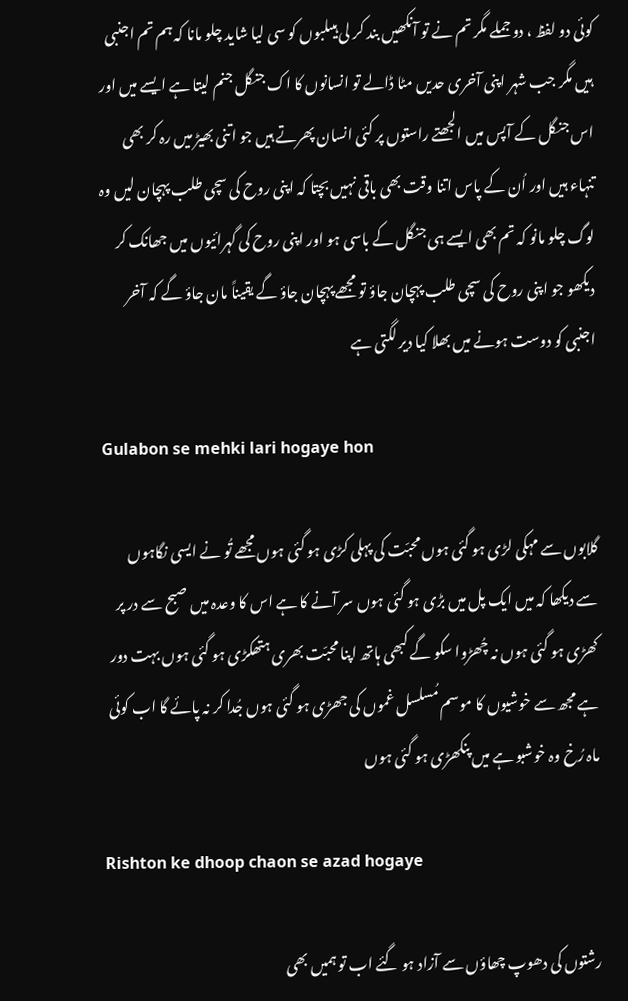کوئی دو لفظ ، دو جملے مگر تم نے تو آنکھیں بند کر لی ہیںلبوں کو سی لیا شاید چلو مانا کہ ہم تم اجنبی ہیں مگر جب شہر اپنی آخری حدیں مٹا ڈالے تو انسانوں کا اک جنگل جنم لیتا ہے ایسے میں اور اس جنگل کے آپس میں الجھتے راستوں پر کئی انسان پھرتے ہیں جو اتنی بھیڑ میں رہ کر بھی تنہاء ہیں اور اُن کے پاس اتنا وقت بھی باقی نہیں بچتا کہ اپنی روح کی سچی طلب پہچان لیں وہ لوگ چلو مانو کہ تم بھی ایسے ہی جنگل کے باسی ہو اور اپنی روح کی گہرائیوں میں جھانک کر دیکھو جو اپنی روح کی سچی طلب پہچان جاؤ تو مجھے پہچان جاؤ گے یقیناً مان جاؤ گے کہ آخر اجنبی کو دوست ہونے میں بھلا کیا دیر لگتی ہے

Gulabon se mehki lari hogaye hon

گلابوں سے مہکی لڑی ہو گئی ہوں محبّت کی پہلی کڑی ہو گئی ہوں مجھے تُو نے ایسی نگاہوں سے دیکھا کہ میں ایک پل میں بڑی ہو گئی ہوں سر آنے کا ہے اس کا وعدہ میں صبح سے در پر کھڑی ہو گئی ہوں نہ چُھڑوا سکو گے کبھی ہاتھ اپنا محبّت بھری ہتھکڑی ہو گئی ہوں بہت دور ہے مجھ سے خوشیوں کا موسم مُسلسل غموں کی جھڑی ہو گئی ہوں جُدا کر نہ پائے گا اب کوئی ماہ رُخ وہ خوشبو ہے میں پنکھڑی ہو گئی ہوں

Rishton ke dhoop chaon se azad hogaye

رشتوں کی دھوپ چھاؤں سے آزاد ہو گئے اب تو ہمیں بھی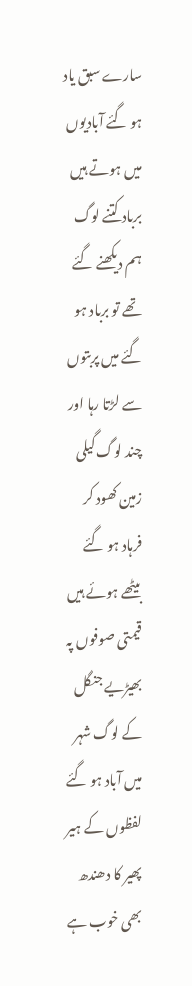سارے سبق یاد ہو گئے آبادیوں میں ہوتے ہیں برباد کتنے لوگ ہم دیکھنے گئے تھے تو برباد ہو گئے میں پربتوں سے لڑتا رہا اور چند لوگ گیلی زمین کھود کر فرہاد ہو گئے بیٹھے ہوئے ہیں قیمتی صوفوں پہ بھیڑیے جنگل کے لوگ شہر میں آباد ہو گئے لفظوں کے ہیر پھیر کا دھندھ بھی خوب ہے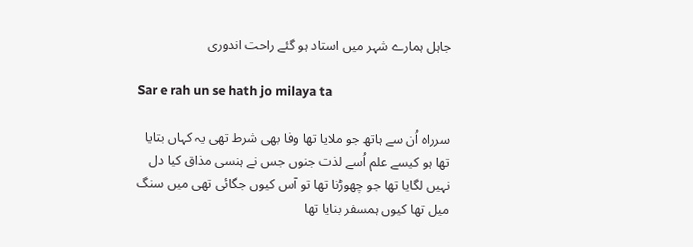جاہل ہمارے شہر میں استاد ہو گئے راحت اندوری

Sar e rah un se hath jo milaya ta

سرراہ اُن سے ہاتھ جو ملایا تھا وفا بھی شرط تھی یہ کہاں بتایا تھا ہو کیسے علم اُسے لذت جنوں جس نے ہنسی مذاق کیا دل نہیں لگایا تھا جو چھوڑنا تھا تو آس کیوں جگائی تھی میں سنگ میل تھا کیوں ہمسفر بنایا تھا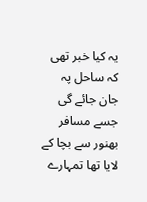یہ کیا خبر تھی کہ ساحل پہ جان جائے گی جسے مسافر بھنور سے بچا کے لایا تھا تمہارے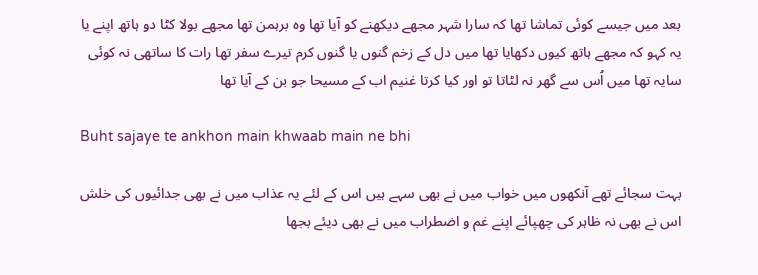بعد میں جیسے کوئی تماشا تھا کہ سارا شہر مجھے دیکھنے کو آیا تھا وہ برہمن تھا مجھے بولا کٹا دو ہاتھ اپنے یا یہ کہو کہ مجھے ہاتھ کیوں دکھایا تھا میں دل کے زخم گنوں یا گنوں کرم تیرے سفر تھا رات کا ساتھی نہ کوئی سایہ تھا میں اُس سے گھر نہ لٹاتا تو اور کیا کرتا غنیم اب کے مسیحا جو بن کے آیا تھا

Buht sajaye te ankhon main khwaab main ne bhi

بہت سجائے تھے آنکھوں میں خواب میں نے بھی سہے ہیں اس کے لئے یہ عذاب میں نے بھی جدائیوں کی خلش اس نے بھی نہ ظاہر کی چھپائے اپنے غم و اضطراب میں نے بھی دیئے بجھا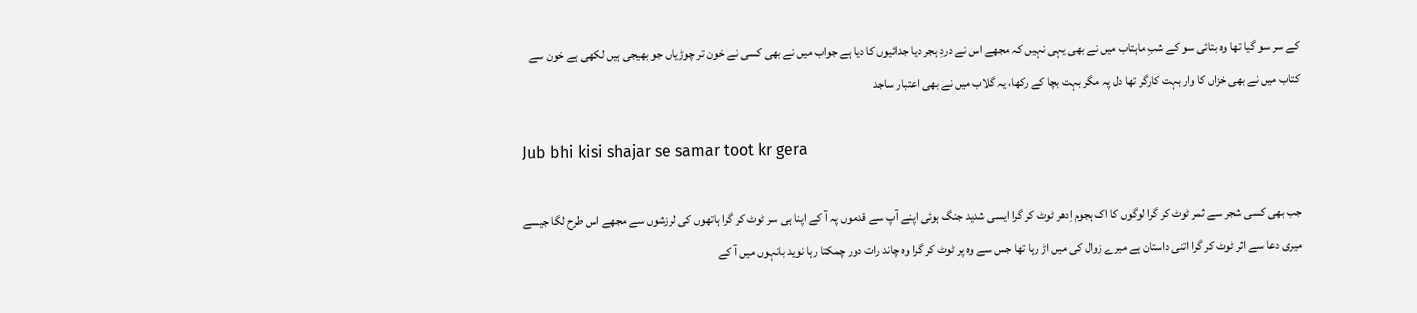کے سر سو گیا تھا وہ بتائی سو کے شبِ ماہتاب میں نے بھی یہی نہیں کہ مجھے اس نے دردِ ہجر دیا جدائیوں کا دیا ہے جواب میں نے بھی کسی نے خون تر چوڑیاں جو بھیجی ہیں لکھی ہے خون سے کتاب میں نے بھی خزاں کا وار بہت کارگر تھا دل پہ مگر بہت بچا کے رکھا، یہ گلاب میں نے بھی اعتبار ساجد

Jub bhi kisi shajar se samar toot kr gera

جب بھی کسی شجر سے ثمر ٹوٹ کر گرا لوگوں کا اک ہجوم اِدھر ٹوٹ کر گرا ایسی شدید جنگ ہوئی اپنے آپ سے قدموں پہ آ کے اپنا ہی سر ٹوٹ کر گرا ہاتھوں کی لرزشوں سے مجھے اس طرح لگا جیسے میری دعا سے اثر ٹوٹ کر گرا اتنی داستان ہے میرے زوال کی میں اڑ رہا تھا جس سے وہ پر ٹوٹ کر گرا وہ چاند رات دور چمکتا رہا نوید بانہوں میں آ کے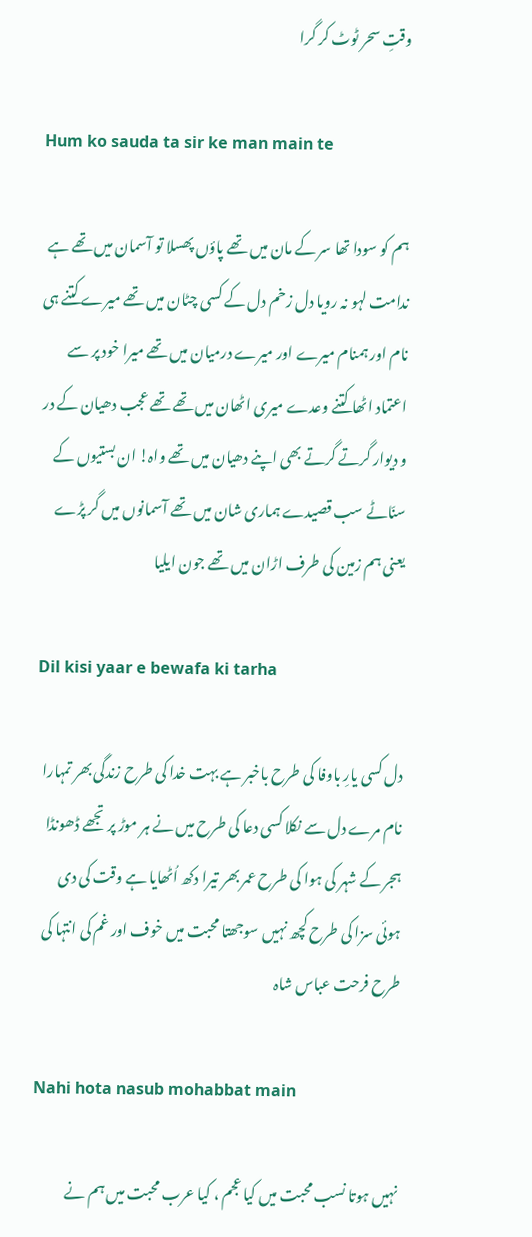وقتِ سحر ٹوٹ کر گرا

Hum ko sauda ta sir ke man main te

ہم کو سودا تھا سر کے مان میں تھے پاؤں پھسلا تو آسمان میں تھے ہے ندامت لہو نہ رویا دل زخم دل کے کسی چٹان میں تھے میرے کتنے ہی نام اور ہمنام میرے اور میرے درمیان میں تھے میرا خود پر سے اعتماد اٹھا کتنے وعدے میری اٹھان میں تھے تھے عجب دھیان کے در و دیوار گرتے گرتے بھی اپنے دھیان میں تھے واہ! ان بستیوں کے سنّاٹے سب قصیدے ہماری شان میں تھے آسمانوں میں گر پڑے یعنی ہم زمین کی طرف اڑان میں تھے جون ایلیا

Dil kisi yaar e bewafa ki tarha

دل کسی یارِ باوفا کی طرح باخبر ہے بہت خدا کی طرح زندگی بھر تمہارا نام مرے دل سے نکلا کسی دعا کی طرح میں نے ہر موڑ پر تجھے ڈھونڈا ہجر کے شہر کی ہوا کی طرح عمر بھر تیرا دکھ اُٹھایا ہے وقت کی دی ہوئی سزا کی طرح کچھ نہیں سوجھتا محبت میں خوف اور غم کی انتہا کی طرح فرحت عباس شاہ

Nahi hota nasub mohabbat main

نہیں ہوتا نسب محبت میں کیا عجم ، کیا عرب محبت میں ہم نے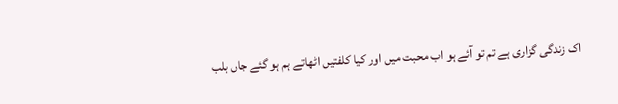اک زندگی گزاری ہے تم تو آئے ہو اب محبت میں اور کیا کلفتیں اٹھاتے ہم ہو گئے جاں بلب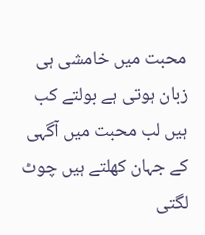محبت میں خامشی ہی زبان ہوتی ہے بولتے کب ہیں لب محبت میں آگہی کے جہان کھلتے ہیں چوٹ لگتی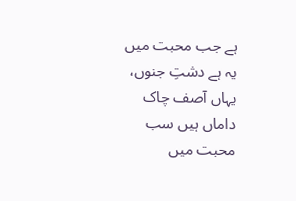ہے جب محبت میں یہ ہے دشتِ جنوں، یہاں آصف چاک داماں ہیں سب محبت میں